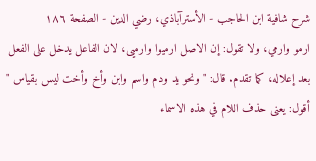شرح شافية ابن الحاجب - الأسترآباذي، رضي الدين - الصفحة ١٨٦
ارمو وارمي، ولا تقول: إن الاصل ارميوا وارميى، لان الفاعل يدخل على الفعل بعد إعلاله، كما تقدم. قال: " ونحو يد ودم واسم وابن وأخ وأخت ليس بقياس " أقول: يعنى حذف اللام في هذه الاسماء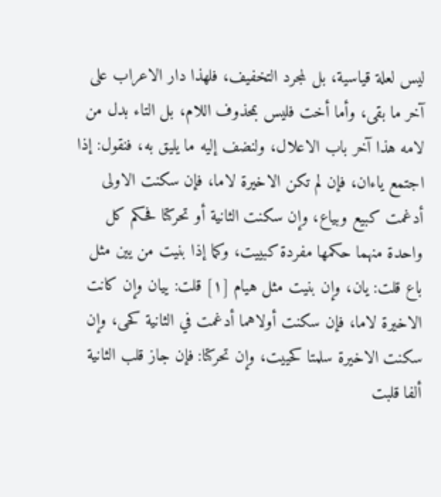ليس لعلة قياسية، بل لمجرد التخفيف، فلهذا دار الاعراب على آخر ما بقى، وأما أخت فليس بمحذوف اللام، بل التاء بدل من لامه هذا آخر باب الاعلال، ولنضف إليه ما يليق به، فنقول: إذا اجتمع ياءان، فإن لم تكن الاخيرة لاما، فإن سكنت الاولى أدغمت كبيع وبياع، وإن سكنت الثانية أو تحركتا فحكم كل واحدة منهما حكمها مفردة كبييت، وكما إذا بنيت من يين مثل باع قلت: يان، وإن بنيت مثل هيام [١] قلت: ييان وإن كانت الاخيرة لاما، فإن سكنت أولاهما أدغمت في الثانية كحى، وإن سكنت الاخيرة سلمتا كحييت، وإن تحركتا: فإن جاز قلب الثانية ألفا قلبت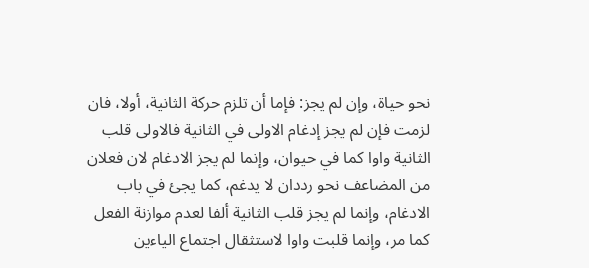نحو حياة، وإن لم يجز: فإما أن تلزم حركة الثانية، أولا، فان لزمت فإن لم يجز إدغام الاولى في الثانية فالاولى قلب الثانية واوا كما في حيوان، وإنما لم يجز الادغام لان فعلان من المضاعف نحو رددان لا يدغم، كما يجئ في باب الادغام، وإنما لم يجز قلب الثانية ألفا لعدم موازنة الفعل كما مر، وإنما قلبت واوا لاستثقال اجتماع الياءين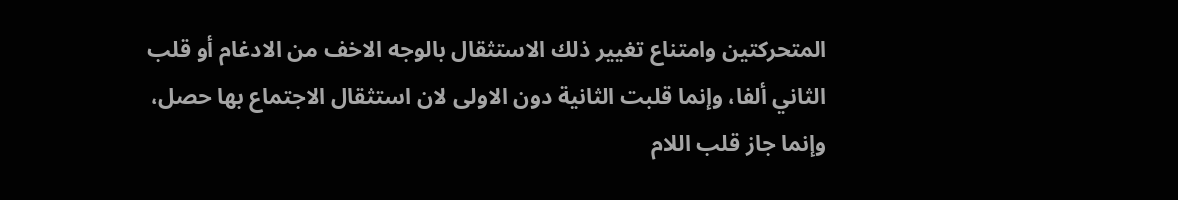المتحركتين وامتناع تغيير ذلك الاستثقال بالوجه الاخف من الادغام أو قلب الثاني ألفا، وإنما قلبت الثانية دون الاولى لان استثقال الاجتماع بها حصل، وإنما جاز قلب اللام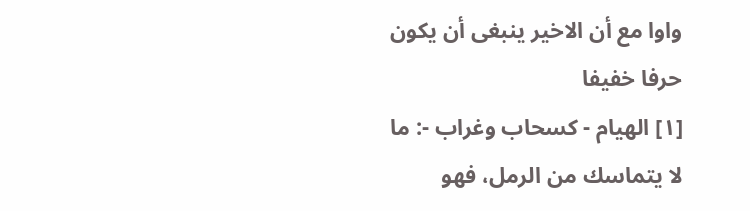واوا مع أن الاخير ينبغى أن يكون حرفا خفيفا
[١] الهيام - كسحاب وغراب -: ما لا يتماسك من الرمل، فهو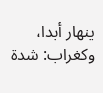ينهار أبدا، وكغراب: شدة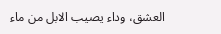العشق، وداء يصيب الابل من ماء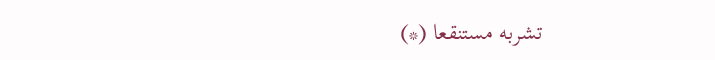تشربه مستنقعا (*)